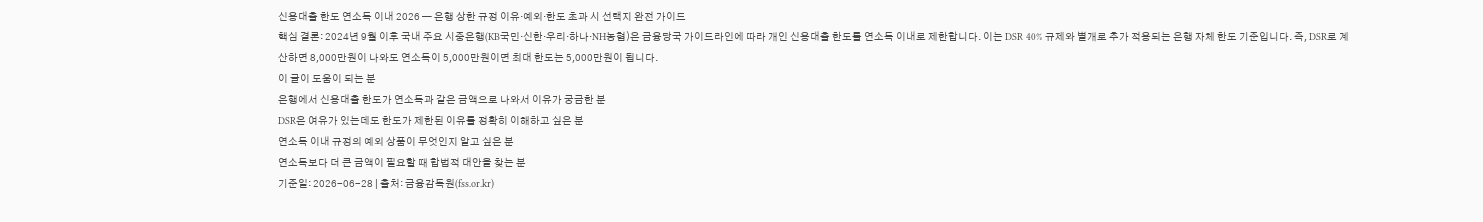신용대출 한도 연소득 이내 2026 — 은행 상한 규정 이유·예외·한도 초과 시 선택지 완전 가이드
핵심 결론: 2024년 9월 이후 국내 주요 시중은행(KB국민·신한·우리·하나·NH농협)은 금융당국 가이드라인에 따라 개인 신용대출 한도를 연소득 이내로 제한합니다. 이는 DSR 40% 규제와 별개로 추가 적용되는 은행 자체 한도 기준입니다. 즉, DSR로 계산하면 8,000만원이 나와도 연소득이 5,000만원이면 최대 한도는 5,000만원이 됩니다.
이 글이 도움이 되는 분
은행에서 신용대출 한도가 연소득과 같은 금액으로 나와서 이유가 궁금한 분
DSR은 여유가 있는데도 한도가 제한된 이유를 정확히 이해하고 싶은 분
연소득 이내 규정의 예외 상품이 무엇인지 알고 싶은 분
연소득보다 더 큰 금액이 필요할 때 합법적 대안을 찾는 분
기준일: 2026-06-28 | 출처: 금융감독원(fss.or.kr)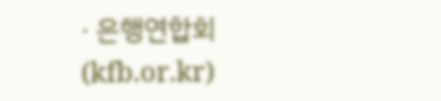· 은행연합회(kfb.or.kr)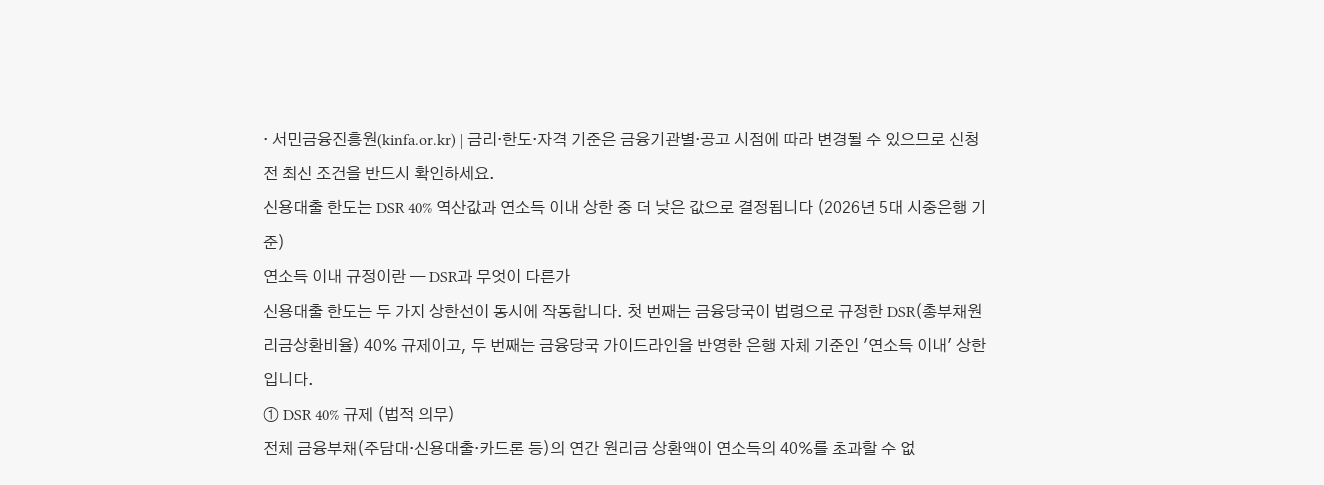· 서민금융진흥원(kinfa.or.kr) | 금리·한도·자격 기준은 금융기관별·공고 시점에 따라 변경될 수 있으므로 신청 전 최신 조건을 반드시 확인하세요.
신용대출 한도는 DSR 40% 역산값과 연소득 이내 상한 중 더 낮은 값으로 결정됩니다 (2026년 5대 시중은행 기준)
연소득 이내 규정이란 — DSR과 무엇이 다른가
신용대출 한도는 두 가지 상한선이 동시에 작동합니다. 첫 번째는 금융당국이 법령으로 규정한 DSR(총부채원리금상환비율) 40% 규제이고, 두 번째는 금융당국 가이드라인을 반영한 은행 자체 기준인 '연소득 이내' 상한입니다.
① DSR 40% 규제 (법적 의무)
전체 금융부채(주담대·신용대출·카드론 등)의 연간 원리금 상환액이 연소득의 40%를 초과할 수 없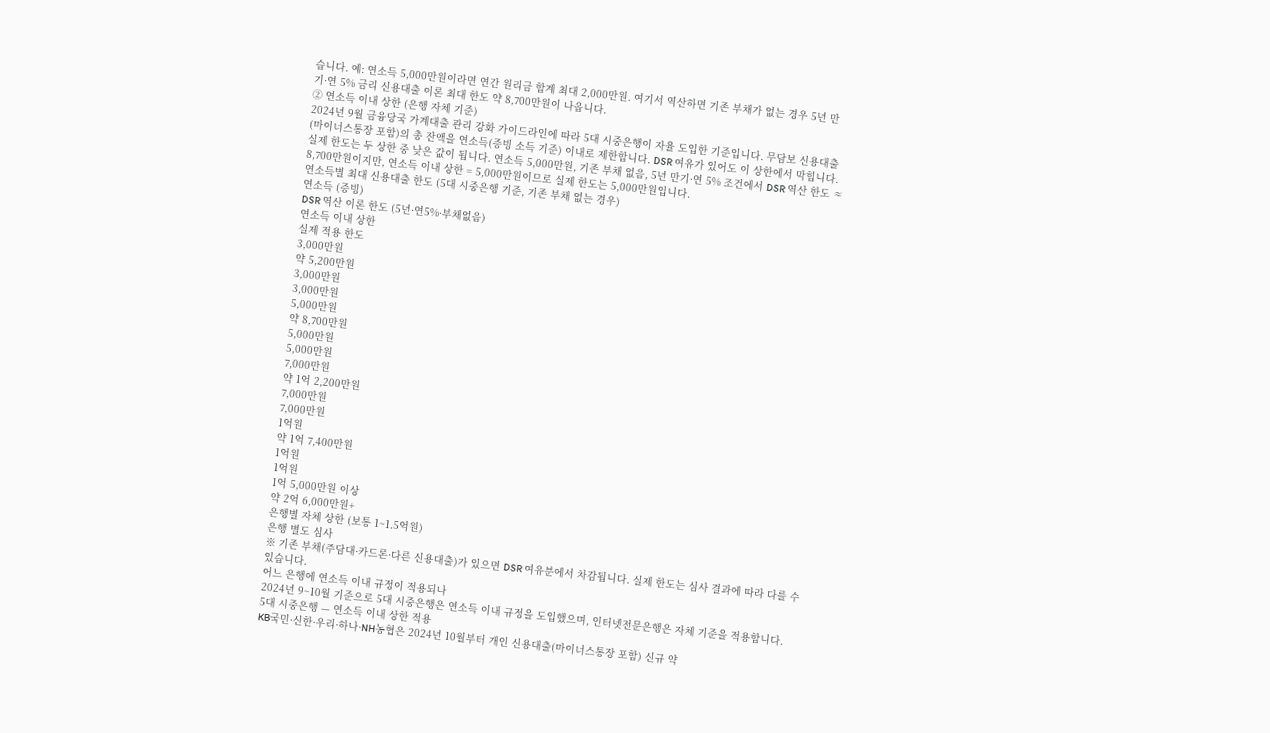습니다. 예: 연소득 5,000만원이라면 연간 원리금 합계 최대 2,000만원. 여기서 역산하면 기존 부채가 없는 경우 5년 만기·연 5% 금리 신용대출 이론 최대 한도 약 8,700만원이 나옵니다.
② 연소득 이내 상한 (은행 자체 기준)
2024년 9월 금융당국 가계대출 관리 강화 가이드라인에 따라 5대 시중은행이 자율 도입한 기준입니다. 무담보 신용대출(마이너스통장 포함)의 총 잔액을 연소득(증빙 소득 기준) 이내로 제한합니다. DSR 여유가 있어도 이 상한에서 막힙니다.
실제 한도는 두 상한 중 낮은 값이 됩니다. 연소득 5,000만원, 기존 부채 없음, 5년 만기·연 5% 조건에서 DSR 역산 한도 ≈ 8,700만원이지만, 연소득 이내 상한 = 5,000만원이므로 실제 한도는 5,000만원입니다.
연소득별 최대 신용대출 한도 (5대 시중은행 기준, 기존 부채 없는 경우)
연소득 (증빙)
DSR 역산 이론 한도 (5년·연5%·부채없음)
연소득 이내 상한
실제 적용 한도
3,000만원
약 5,200만원
3,000만원
3,000만원
5,000만원
약 8,700만원
5,000만원
5,000만원
7,000만원
약 1억 2,200만원
7,000만원
7,000만원
1억원
약 1억 7,400만원
1억원
1억원
1억 5,000만원 이상
약 2억 6,000만원+
은행별 자체 상한 (보통 1~1.5억원)
은행 별도 심사
※ 기존 부채(주담대·카드론·다른 신용대출)가 있으면 DSR 여유분에서 차감됩니다. 실제 한도는 심사 결과에 따라 다를 수 있습니다.
어느 은행에 연소득 이내 규정이 적용되나
2024년 9~10월 기준으로 5대 시중은행은 연소득 이내 규정을 도입했으며, 인터넷전문은행은 자체 기준을 적용합니다.
5대 시중은행 — 연소득 이내 상한 적용
KB국민·신한·우리·하나·NH농협은 2024년 10월부터 개인 신용대출(마이너스통장 포함) 신규 약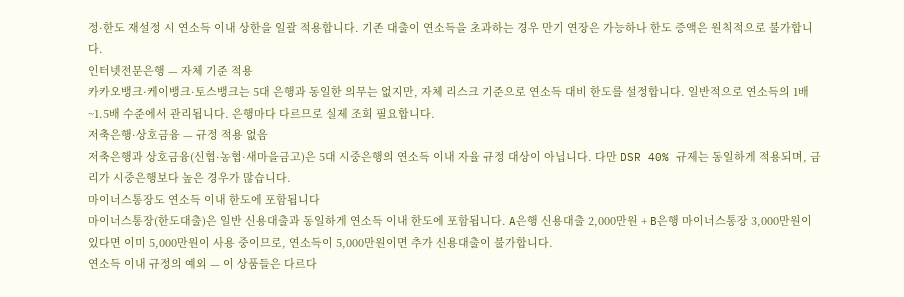정·한도 재설정 시 연소득 이내 상한을 일괄 적용합니다. 기존 대출이 연소득을 초과하는 경우 만기 연장은 가능하나 한도 증액은 원칙적으로 불가합니다.
인터넷전문은행 — 자체 기준 적용
카카오뱅크·케이뱅크·토스뱅크는 5대 은행과 동일한 의무는 없지만, 자체 리스크 기준으로 연소득 대비 한도를 설정합니다. 일반적으로 연소득의 1배~1.5배 수준에서 관리됩니다. 은행마다 다르므로 실제 조회 필요합니다.
저축은행·상호금융 — 규정 적용 없음
저축은행과 상호금융(신협·농협·새마을금고)은 5대 시중은행의 연소득 이내 자율 규정 대상이 아닙니다. 다만 DSR 40% 규제는 동일하게 적용되며, 금리가 시중은행보다 높은 경우가 많습니다.
마이너스통장도 연소득 이내 한도에 포함됩니다
마이너스통장(한도대출)은 일반 신용대출과 동일하게 연소득 이내 한도에 포함됩니다. A은행 신용대출 2,000만원 + B은행 마이너스통장 3,000만원이 있다면 이미 5,000만원이 사용 중이므로, 연소득이 5,000만원이면 추가 신용대출이 불가합니다.
연소득 이내 규정의 예외 — 이 상품들은 다르다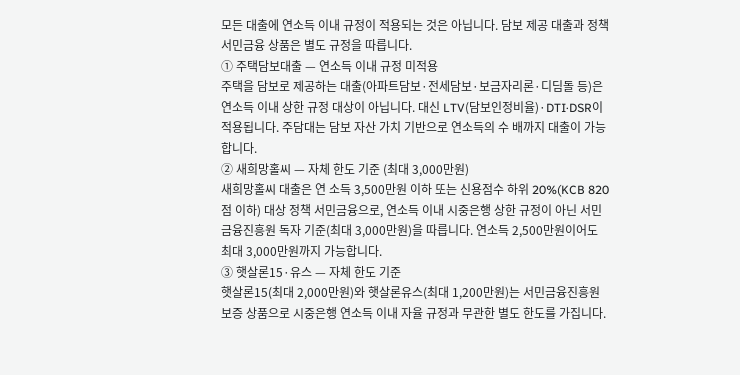모든 대출에 연소득 이내 규정이 적용되는 것은 아닙니다. 담보 제공 대출과 정책 서민금융 상품은 별도 규정을 따릅니다.
① 주택담보대출 — 연소득 이내 규정 미적용
주택을 담보로 제공하는 대출(아파트담보·전세담보·보금자리론·디딤돌 등)은 연소득 이내 상한 규정 대상이 아닙니다. 대신 LTV(담보인정비율)·DTI·DSR이 적용됩니다. 주담대는 담보 자산 가치 기반으로 연소득의 수 배까지 대출이 가능합니다.
② 새희망홀씨 — 자체 한도 기준 (최대 3,000만원)
새희망홀씨 대출은 연 소득 3,500만원 이하 또는 신용점수 하위 20%(KCB 820점 이하) 대상 정책 서민금융으로, 연소득 이내 시중은행 상한 규정이 아닌 서민금융진흥원 독자 기준(최대 3,000만원)을 따릅니다. 연소득 2,500만원이어도 최대 3,000만원까지 가능합니다.
③ 햇살론15·유스 — 자체 한도 기준
햇살론15(최대 2,000만원)와 햇살론유스(최대 1,200만원)는 서민금융진흥원 보증 상품으로 시중은행 연소득 이내 자율 규정과 무관한 별도 한도를 가집니다.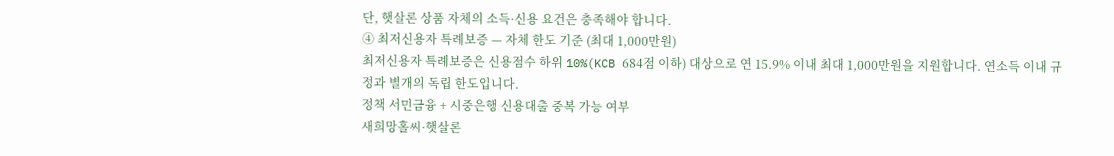단, 햇살론 상품 자체의 소득·신용 요건은 충족해야 합니다.
④ 최저신용자 특례보증 — 자체 한도 기준 (최대 1,000만원)
최저신용자 특례보증은 신용점수 하위 10%(KCB 684점 이하) 대상으로 연 15.9% 이내 최대 1,000만원을 지원합니다. 연소득 이내 규정과 별개의 독립 한도입니다.
정책 서민금융 + 시중은행 신용대출 중복 가능 여부
새희망홀씨·햇살론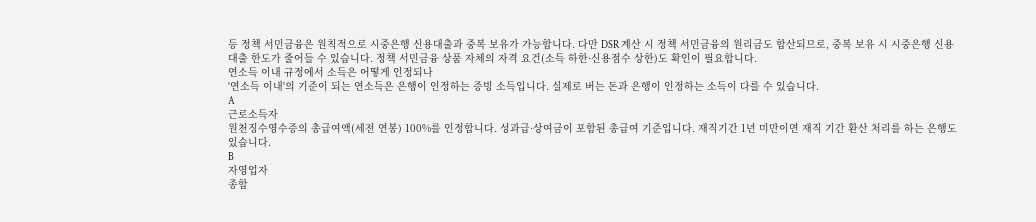등 정책 서민금융은 원칙적으로 시중은행 신용대출과 중복 보유가 가능합니다. 다만 DSR 계산 시 정책 서민금융의 원리금도 합산되므로, 중복 보유 시 시중은행 신용대출 한도가 줄어들 수 있습니다. 정책 서민금융 상품 자체의 자격 요건(소득 하한·신용점수 상한)도 확인이 필요합니다.
연소득 이내 규정에서 소득은 어떻게 인정되나
'연소득 이내'의 기준이 되는 연소득은 은행이 인정하는 증빙 소득입니다. 실제로 버는 돈과 은행이 인정하는 소득이 다를 수 있습니다.
A
근로소득자
원천징수영수증의 총급여액(세전 연봉) 100%를 인정합니다. 성과급·상여금이 포함된 총급여 기준입니다. 재직기간 1년 미만이면 재직 기간 환산 처리를 하는 은행도 있습니다.
B
자영업자
종합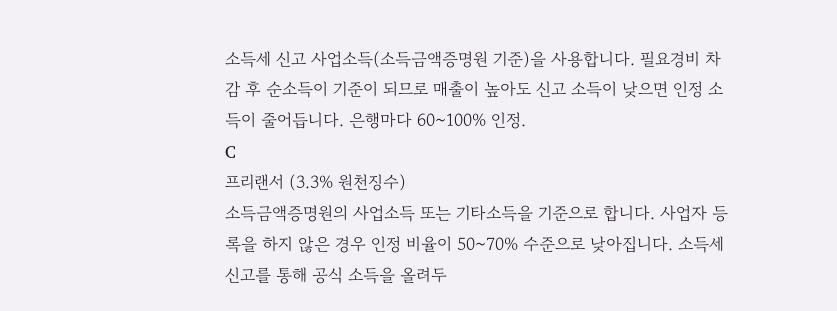소득세 신고 사업소득(소득금액증명원 기준)을 사용합니다. 필요경비 차감 후 순소득이 기준이 되므로 매출이 높아도 신고 소득이 낮으면 인정 소득이 줄어듭니다. 은행마다 60~100% 인정.
C
프리랜서 (3.3% 원천징수)
소득금액증명원의 사업소득 또는 기타소득을 기준으로 합니다. 사업자 등록을 하지 않은 경우 인정 비율이 50~70% 수준으로 낮아집니다. 소득세 신고를 통해 공식 소득을 올려두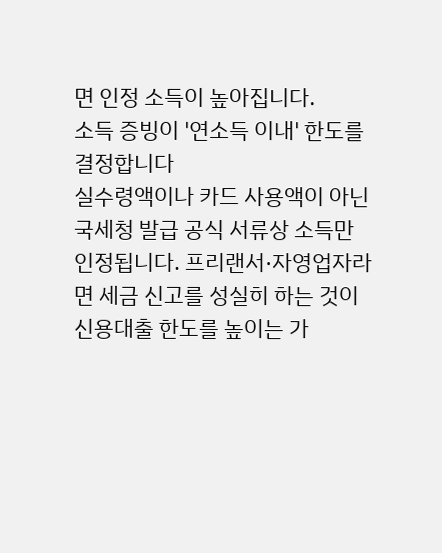면 인정 소득이 높아집니다.
소득 증빙이 '연소득 이내' 한도를 결정합니다
실수령액이나 카드 사용액이 아닌 국세청 발급 공식 서류상 소득만 인정됩니다. 프리랜서·자영업자라면 세금 신고를 성실히 하는 것이 신용대출 한도를 높이는 가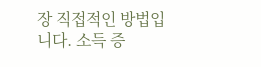장 직접적인 방법입니다. 소득 증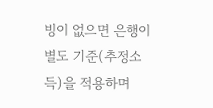빙이 없으면 은행이 별도 기준(추정소득)을 적용하며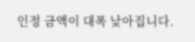인정 금액이 대폭 낮아집니다.